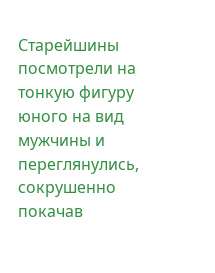Старейшины посмотрели на тонкую фигуру юного на вид мужчины и переглянулись, сокрушенно покачав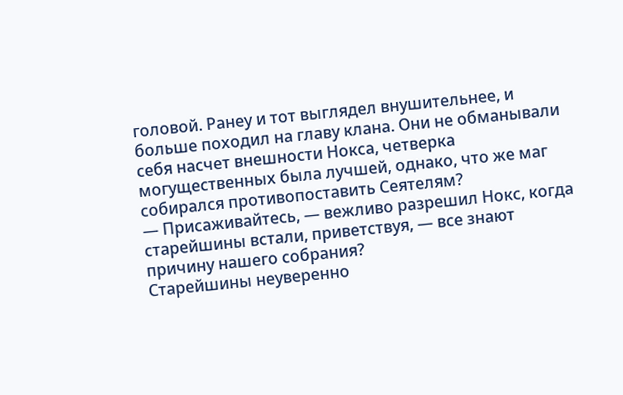головой. Ранеу и тот выглядел внушительнее, и больше походил на главу клана. Они не обманывали себя насчет внешности Нокса, четверка могущественных была лучшей, однако, что же маг собирался противопоставить Сеятелям?
— Присаживайтесь, — вежливо разрешил Нокс, когда старейшины встали, приветствуя, — все знают причину нашего собрания?
Старейшины неуверенно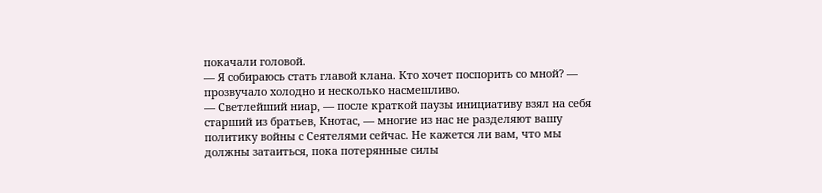покачали головой.
— Я собираюсь стать главой клана. Кто хочет поспорить со мной? — прозвучало холодно и несколько насмешливо.
— Светлейший ниар, — после краткой паузы инициативу взял на себя старший из братьев, Кнотас, — многие из нас не разделяют вашу политику войны с Сеятелями сейчас. Не кажется ли вам, что мы должны затаиться, пока потерянные силы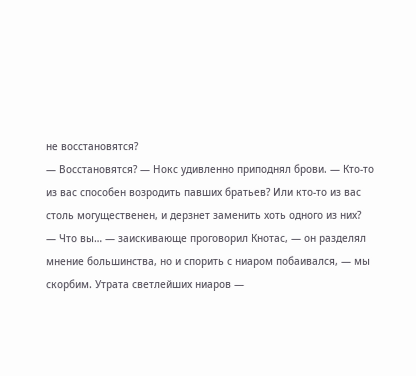не восстановятся?
— Восстановятся? — Нокс удивленно приподнял брови. — Кто-то из вас способен возродить павших братьев? Или кто-то из вас столь могущественен, и дерзнет заменить хоть одного из них?
— Что вы… — заискивающе проговорил Кнотас, — он разделял мнение большинства, но и спорить с ниаром побаивался, — мы скорбим. Утрата светлейших ниаров —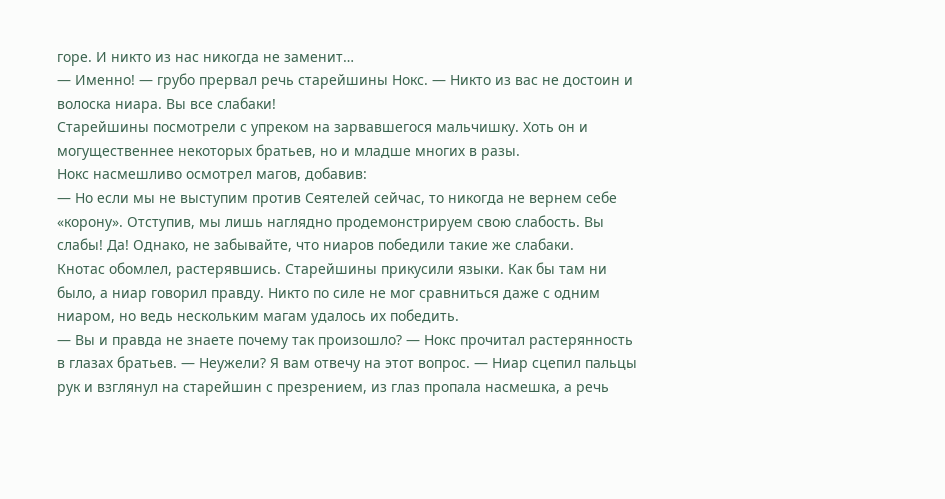горе. И никто из нас никогда не заменит…
— Именно! — грубо прервал речь старейшины Нокс. — Никто из вас не достоин и волоска ниара. Вы все слабаки!
Старейшины посмотрели с упреком на зарвавшегося мальчишку. Хоть он и могущественнее некоторых братьев, но и младше многих в разы.
Нокс насмешливо осмотрел магов, добавив:
— Но если мы не выступим против Сеятелей сейчас, то никогда не вернем себе «корону». Отступив, мы лишь наглядно продемонстрируем свою слабость. Вы слабы! Да! Однако, не забывайте, что ниаров победили такие же слабаки.
Кнотас обомлел, растерявшись. Старейшины прикусили языки. Как бы там ни было, а ниар говорил правду. Никто по силе не мог сравниться даже с одним ниаром, но ведь нескольким магам удалось их победить.
— Вы и правда не знаете почему так произошло? — Нокс прочитал растерянность в глазах братьев. — Неужели? Я вам отвечу на этот вопрос. — Ниар сцепил пальцы рук и взглянул на старейшин с презрением, из глаз пропала насмешка, а речь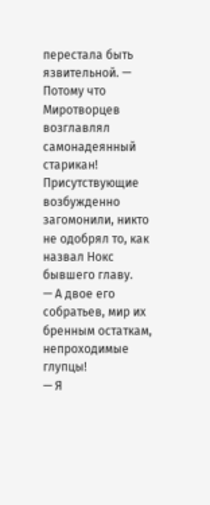перестала быть язвительной. — Потому что Миротворцев возглавлял самонадеянный старикан!
Присутствующие возбужденно загомонили, никто не одобрял то, как назвал Нокс бывшего главу.
— А двое его собратьев, мир их бренным остаткам, непроходимые глупцы!
— Я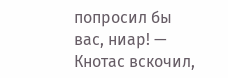попросил бы вас, ниар! — Кнотас вскочил,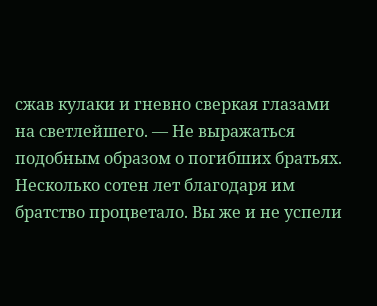сжав кулаки и гневно сверкая глазами на светлейшего. — Не выражаться подобным образом о погибших братьях. Несколько сотен лет благодаря им братство процветало. Вы же и не успели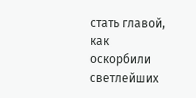стать главой, как оскорбили светлейших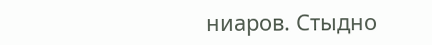ниаров. Стыдно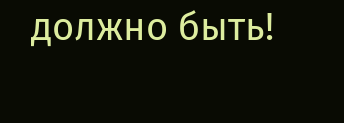должно быть!